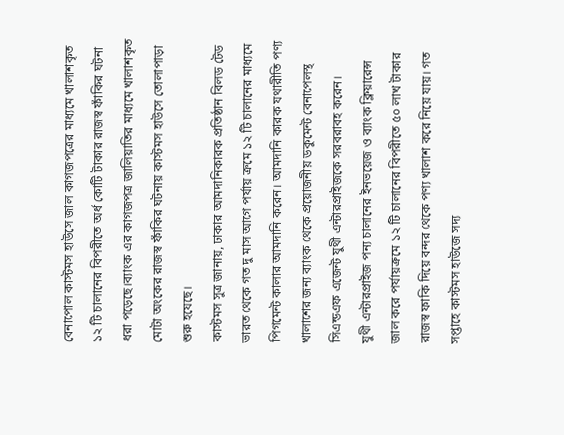বেনাপোল কাস্টমস হাউসে জাল কাগজপত্রের মাধ্যমে খালাশকৃত ১২ টি চালানের বিপরীতে অর্ধ কোটি টাকার রাজস্ব ফাঁকির ঘটনা ধরা পড়েছে।ব্যাংক এর কাগজপত্র জালিয়াতির মাধ্যমে খালাশকৃত মোটা অংকের রাজস্ব ফাঁকির ঘটনায় কাস্টমস হাউসে তোলাপাড়া শুরু হযেছে।
কাস্টমস সুত্র জানায়, ঢাকার আমদানিকারক প্রতিষ্ঠান বিলড টেড ভারত থেকে গত দু মাস আগে পর্যায় ক্রমে ১২ টি চালানের মাধ্যমে পিগমেন্ট কালার আমদানি করেন। আমদানি কারক যথারীতি পণ্য খালাশের জন্য ব্যাংক থেকে প্রয়োজনীয় ডকুমেন্ট বেনাপেলস্থ সিএন্ডএফ এজেন্ট যুথী এন্টারপ্রাইজকে সরবরাবহ করেন।
যুথী এন্টারপ্রাইজ পন্য চালানের ইনভয়েজ ও ব্যাংক ক্লিয়ারেন্স জাল করে পর্যায়ক্রমে ১২ টি চালানের বিপরীতে ৫০ লাখ টাকার রাজস্ব ফাকি দিয়ে বন্দর থেকে পণ্য খালাশ করে নিয়ে যায়। গত সপ্তাহে কাস্টমস হাউজে সদ্য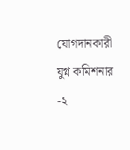যোগদানকারী যুগ্ন কমিশনার -২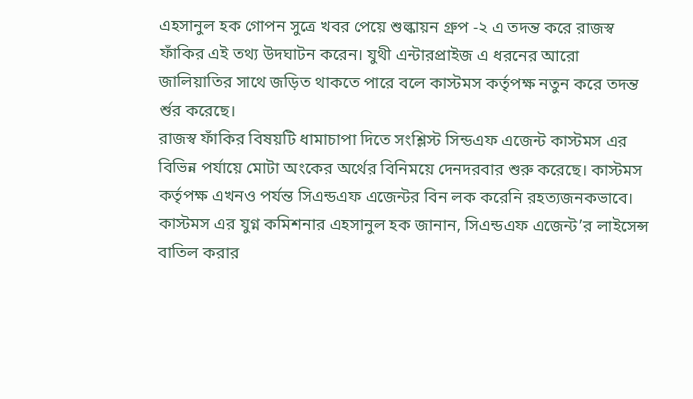এহসানুল হক গোপন সুত্রে খবর পেয়ে শুল্কায়ন গ্রুপ -২ এ তদন্ত করে রাজস্ব ফাঁকির এই তথ্য উদঘাটন করেন। যুথী এন্টারপ্রাইজ এ ধরনের আরো জালিয়াতির সাথে জড়িত থাকতে পারে বলে কাস্টমস কর্তৃপক্ষ নতুন করে তদন্ত র্শুর করেছে।
রাজস্ব ফাঁকির বিষয়টি ধামাচাপা দিতে সংশ্লিস্ট সিন্ডএফ এজেন্ট কাস্টমস এর বিভিন্ন পর্যায়ে মোটা অংকের অর্থের বিনিময়ে দেনদরবার শুরু করেছে। কাস্টমস কর্তৃপক্ষ এখনও পর্যন্ত সিএন্ডএফ এজেন্টর বিন লক করেনি রহত্যজনকভাবে।
কাস্টমস এর যুগ্ন কমিশনার এহসানুল হক জানান, সিএন্ডএফ এজেন্ট’র লাইসেন্স বাতিল করার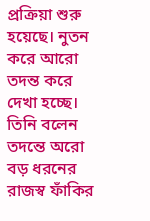প্রক্রিয়া শুরু হয়েছে। নুতন করে আরো তদন্ত করে দেখা হচ্ছে। তিনি বলেন তদন্তে অরো বড় ধরনের রাজস্ব ফাঁকির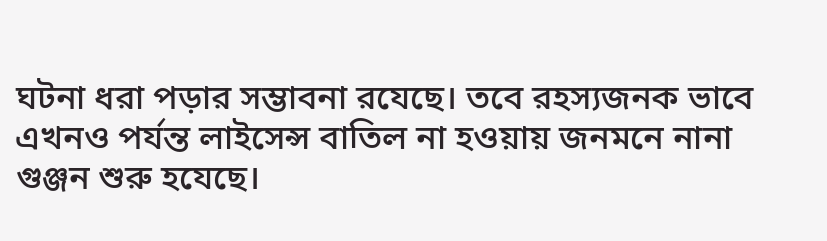ঘটনা ধরা পড়ার সম্ভাবনা রযেছে। তবে রহস্যজনক ভাবে এখনও পর্যন্ত লাইসেন্স বাতিল না হওয়ায় জনমনে নানা গুঞ্জন শুরু হযেছে।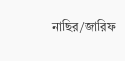নাছির/জারিফ